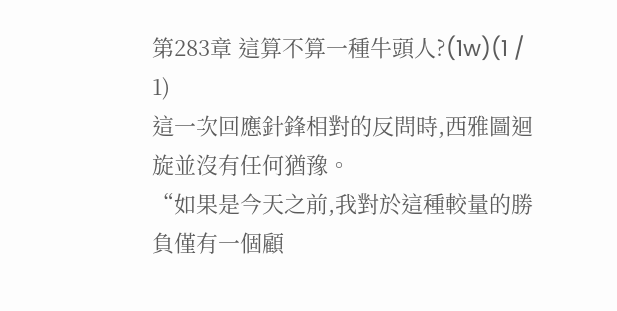第283章 這算不算一種牛頭人?(1w)(1 / 1)
這一次回應針鋒相對的反問時,西雅圖迴旋並沒有任何猶豫。
“如果是今天之前,我對於這種較量的勝負僅有一個顧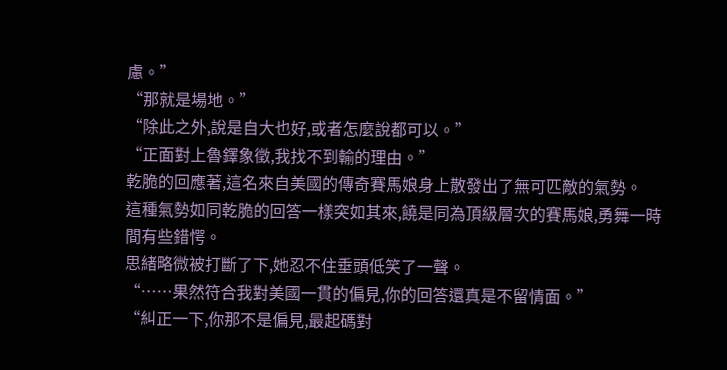慮。”
“那就是場地。”
“除此之外,說是自大也好,或者怎麼說都可以。”
“正面對上魯鐸象徵,我找不到輸的理由。”
乾脆的回應著,這名來自美國的傳奇賽馬娘身上散發出了無可匹敵的氣勢。
這種氣勢如同乾脆的回答一樣突如其來,饒是同為頂級層次的賽馬娘,勇舞一時間有些錯愕。
思緒略微被打斷了下,她忍不住垂頭低笑了一聲。
“……果然符合我對美國一貫的偏見,你的回答還真是不留情面。”
“糾正一下,你那不是偏見,最起碼對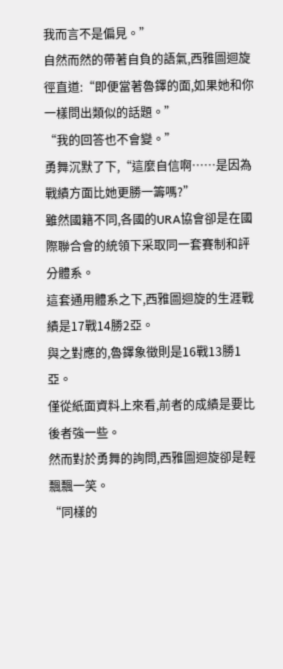我而言不是偏見。”
自然而然的帶著自負的語氣,西雅圖迴旋徑直道:“即便當著魯鐸的面,如果她和你一樣問出類似的話題。”
“我的回答也不會變。”
勇舞沉默了下,“這麼自信啊……是因為戰績方面比她更勝一籌嗎?”
雖然國籍不同,各國的URA協會卻是在國際聯合會的統領下采取同一套賽制和評分體系。
這套通用體系之下,西雅圖迴旋的生涯戰績是17戰14勝2亞。
與之對應的,魯鐸象徵則是16戰13勝1亞。
僅從紙面資料上來看,前者的成績是要比後者強一些。
然而對於勇舞的詢問,西雅圖迴旋卻是輕飄飄一笑。
“同樣的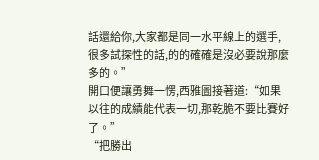話還給你,大家都是同一水平線上的選手,很多試探性的話,的的確確是沒必要說那麼多的。”
開口便讓勇舞一愣,西雅圖接著道:“如果以往的成績能代表一切,那乾脆不要比賽好了。”
“把勝出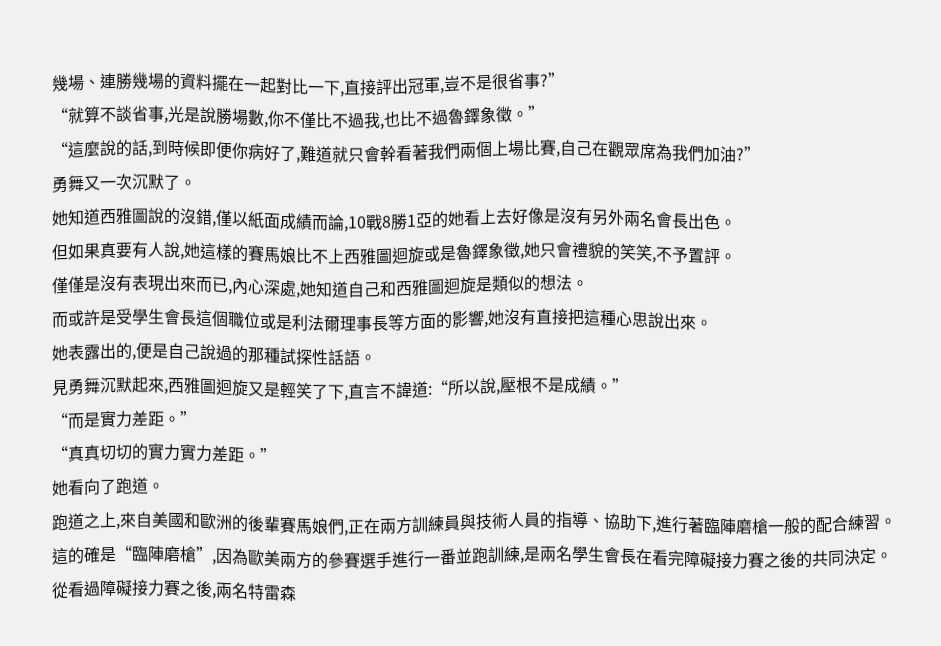幾場、連勝幾場的資料擺在一起對比一下,直接評出冠軍,豈不是很省事?”
“就算不談省事,光是說勝場數,你不僅比不過我,也比不過魯鐸象徵。”
“這麼說的話,到時候即便你病好了,難道就只會幹看著我們兩個上場比賽,自己在觀眾席為我們加油?”
勇舞又一次沉默了。
她知道西雅圖說的沒錯,僅以紙面成績而論,10戰8勝1亞的她看上去好像是沒有另外兩名會長出色。
但如果真要有人說,她這樣的賽馬娘比不上西雅圖迴旋或是魯鐸象徵,她只會禮貌的笑笑,不予置評。
僅僅是沒有表現出來而已,內心深處,她知道自己和西雅圖迴旋是類似的想法。
而或許是受學生會長這個職位或是利法爾理事長等方面的影響,她沒有直接把這種心思說出來。
她表露出的,便是自己說過的那種試探性話語。
見勇舞沉默起來,西雅圖迴旋又是輕笑了下,直言不諱道:“所以說,壓根不是成績。”
“而是實力差距。”
“真真切切的實力實力差距。”
她看向了跑道。
跑道之上,來自美國和歐洲的後輩賽馬娘們,正在兩方訓練員與技術人員的指導、協助下,進行著臨陣磨槍一般的配合練習。
這的確是“臨陣磨槍”,因為歐美兩方的參賽選手進行一番並跑訓練,是兩名學生會長在看完障礙接力賽之後的共同決定。
從看過障礙接力賽之後,兩名特雷森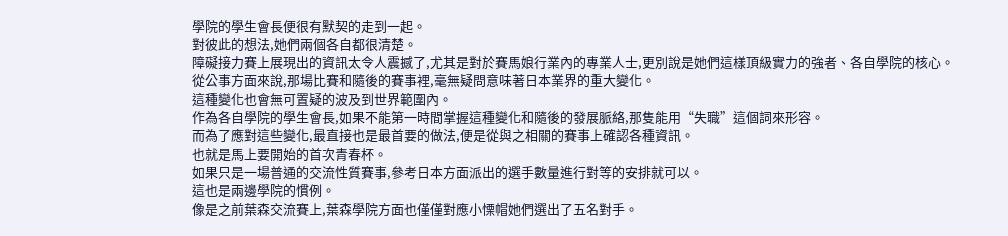學院的學生會長便很有默契的走到一起。
對彼此的想法,她們兩個各自都很清楚。
障礙接力賽上展現出的資訊太令人震撼了,尤其是對於賽馬娘行業內的專業人士,更別說是她們這樣頂級實力的強者、各自學院的核心。
從公事方面來說,那場比賽和隨後的賽事裡,毫無疑問意味著日本業界的重大變化。
這種變化也會無可置疑的波及到世界範圍內。
作為各自學院的學生會長,如果不能第一時間掌握這種變化和隨後的發展脈絡,那隻能用“失職”這個詞來形容。
而為了應對這些變化,最直接也是最首要的做法,便是從與之相關的賽事上確認各種資訊。
也就是馬上要開始的首次青春杯。
如果只是一場普通的交流性質賽事,參考日本方面派出的選手數量進行對等的安排就可以。
這也是兩邊學院的慣例。
像是之前葉森交流賽上,葉森學院方面也僅僅對應小慄帽她們選出了五名對手。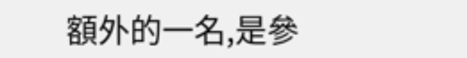額外的一名,是參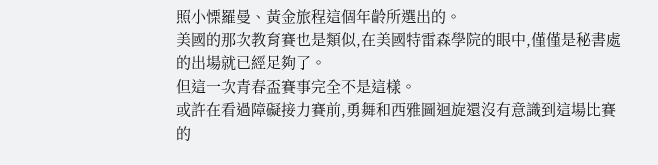照小慄羅曼、黃金旅程這個年齡所選出的。
美國的那次教育賽也是類似,在美國特雷森學院的眼中,僅僅是秘書處的出場就已經足夠了。
但這一次青春盃賽事完全不是這樣。
或許在看過障礙接力賽前,勇舞和西雅圖迴旋還沒有意識到這場比賽的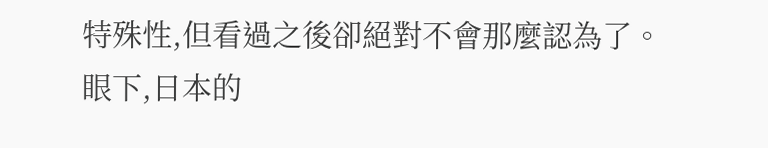特殊性,但看過之後卻絕對不會那麼認為了。
眼下,日本的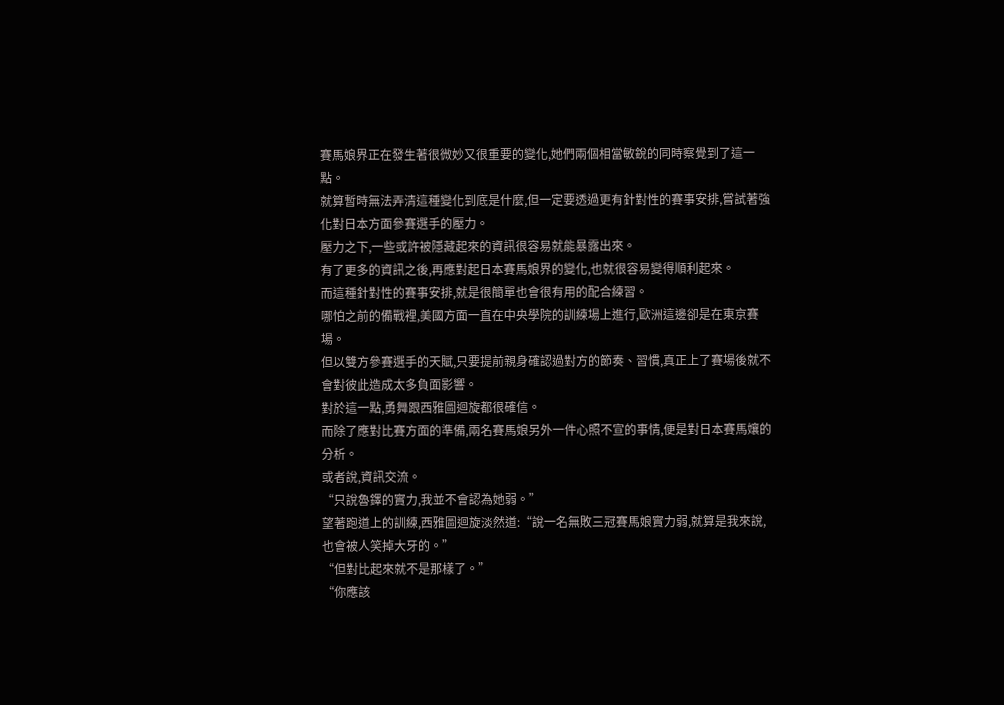賽馬娘界正在發生著很微妙又很重要的變化,她們兩個相當敏銳的同時察覺到了這一點。
就算暫時無法弄清這種變化到底是什麼,但一定要透過更有針對性的賽事安排,嘗試著強化對日本方面參賽選手的壓力。
壓力之下,一些或許被隱藏起來的資訊很容易就能暴露出來。
有了更多的資訊之後,再應對起日本賽馬娘界的變化,也就很容易變得順利起來。
而這種針對性的賽事安排,就是很簡單也會很有用的配合練習。
哪怕之前的備戰裡,美國方面一直在中央學院的訓練場上進行,歐洲這邊卻是在東京賽場。
但以雙方參賽選手的天賦,只要提前親身確認過對方的節奏、習慣,真正上了賽場後就不會對彼此造成太多負面影響。
對於這一點,勇舞跟西雅圖迴旋都很確信。
而除了應對比賽方面的準備,兩名賽馬娘另外一件心照不宣的事情,便是對日本賽馬孃的分析。
或者說,資訊交流。
“只說魯鐸的實力,我並不會認為她弱。”
望著跑道上的訓練,西雅圖迴旋淡然道:“說一名無敗三冠賽馬娘實力弱,就算是我來說,也會被人笑掉大牙的。”
“但對比起來就不是那樣了。”
“你應該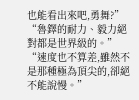也能看出來吧,勇舞?”
“魯鐸的耐力、毅力絕對都是世界級的。”
“速度也不算差,雖然不是那種極為頂尖的,卻絕不能說慢。”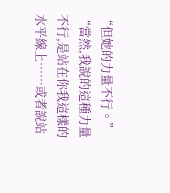“但她的力量不行。”
“當然,我說的這種力量不行,是站在你我這樣的水平線上……或者說站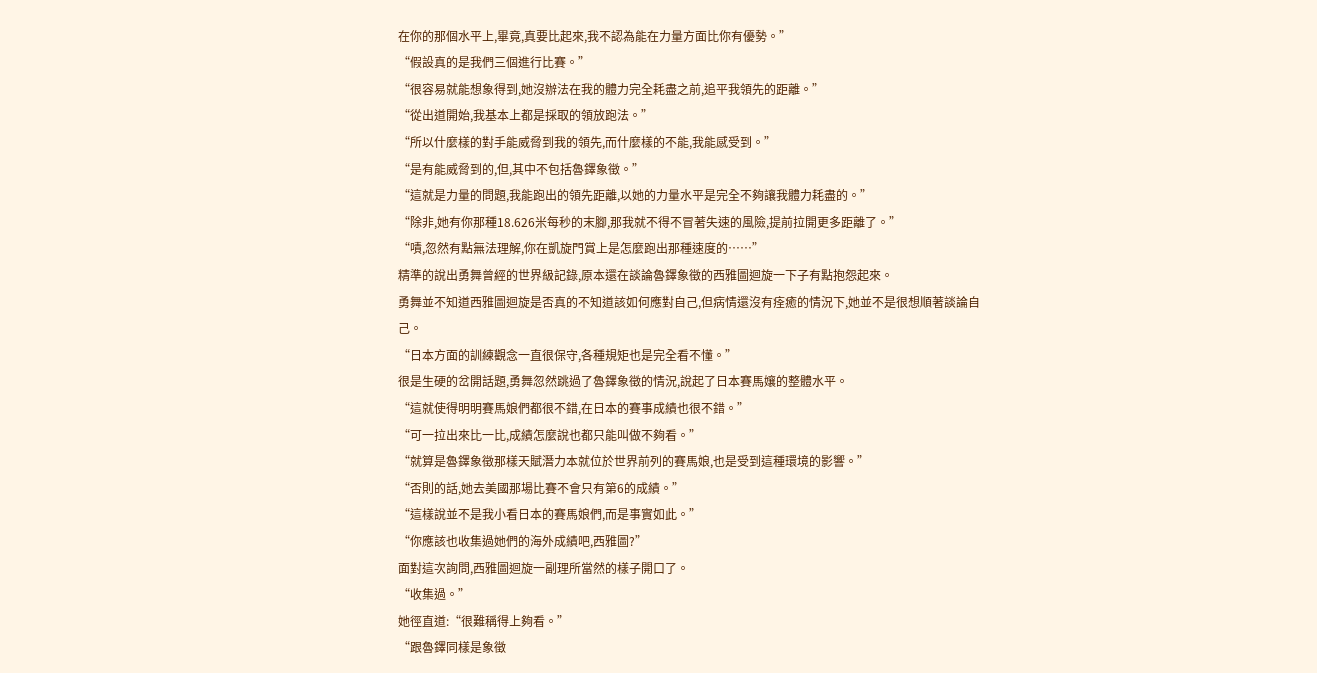在你的那個水平上,畢竟,真要比起來,我不認為能在力量方面比你有優勢。”
“假設真的是我們三個進行比賽。”
“很容易就能想象得到,她沒辦法在我的體力完全耗盡之前,追平我領先的距離。”
“從出道開始,我基本上都是採取的領放跑法。”
“所以什麼樣的對手能威脅到我的領先,而什麼樣的不能,我能感受到。”
“是有能威脅到的,但,其中不包括魯鐸象徵。”
“這就是力量的問題,我能跑出的領先距離,以她的力量水平是完全不夠讓我體力耗盡的。”
“除非,她有你那種18.626米每秒的末腳,那我就不得不冒著失速的風險,提前拉開更多距離了。”
“嘖,忽然有點無法理解,你在凱旋門賞上是怎麼跑出那種速度的……”
精準的說出勇舞曾經的世界級記錄,原本還在談論魯鐸象徵的西雅圖迴旋一下子有點抱怨起來。
勇舞並不知道西雅圖迴旋是否真的不知道該如何應對自己,但病情還沒有痊癒的情況下,她並不是很想順著談論自己。
“日本方面的訓練觀念一直很保守,各種規矩也是完全看不懂。”
很是生硬的岔開話題,勇舞忽然跳過了魯鐸象徵的情況,說起了日本賽馬孃的整體水平。
“這就使得明明賽馬娘們都很不錯,在日本的賽事成績也很不錯。”
“可一拉出來比一比,成績怎麼說也都只能叫做不夠看。”
“就算是魯鐸象徵那樣天賦潛力本就位於世界前列的賽馬娘,也是受到這種環境的影響。”
“否則的話,她去美國那場比賽不會只有第6的成績。”
“這樣說並不是我小看日本的賽馬娘們,而是事實如此。”
“你應該也收集過她們的海外成績吧,西雅圖?”
面對這次詢問,西雅圖迴旋一副理所當然的樣子開口了。
“收集過。”
她徑直道:“很難稱得上夠看。”
“跟魯鐸同樣是象徵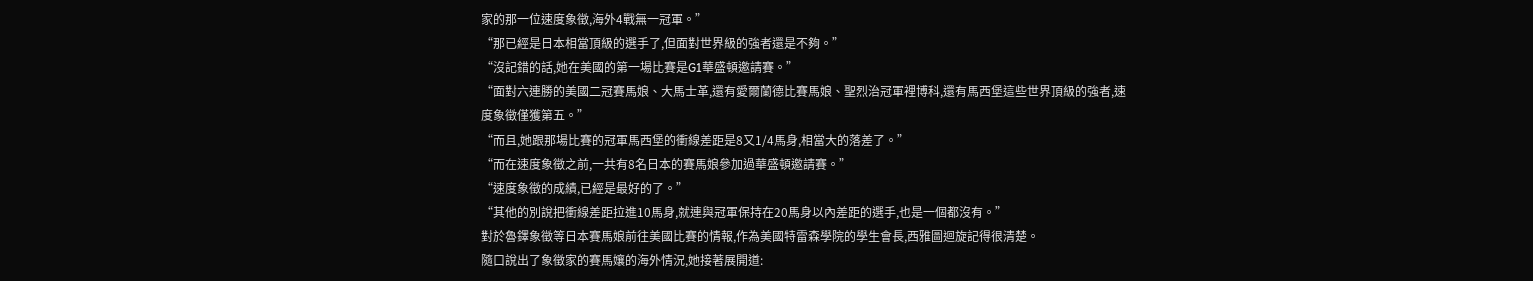家的那一位速度象徵,海外4戰無一冠軍。”
“那已經是日本相當頂級的選手了,但面對世界級的強者還是不夠。”
“沒記錯的話,她在美國的第一場比賽是G1華盛頓邀請賽。”
“面對六連勝的美國二冠賽馬娘、大馬士革,還有愛爾蘭德比賽馬娘、聖烈治冠軍裡博科,還有馬西堡這些世界頂級的強者,速度象徵僅獲第五。”
“而且,她跟那場比賽的冠軍馬西堡的衝線差距是8又1/4馬身,相當大的落差了。”
“而在速度象徵之前,一共有8名日本的賽馬娘參加過華盛頓邀請賽。”
“速度象徵的成績,已經是最好的了。”
“其他的別說把衝線差距拉進10馬身,就連與冠軍保持在20馬身以內差距的選手,也是一個都沒有。”
對於魯鐸象徵等日本賽馬娘前往美國比賽的情報,作為美國特雷森學院的學生會長,西雅圖迴旋記得很清楚。
隨口說出了象徵家的賽馬孃的海外情況,她接著展開道: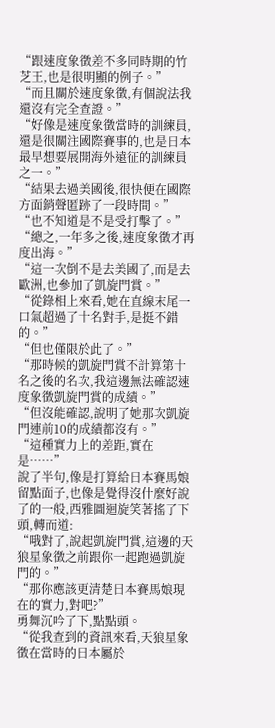“跟速度象徵差不多同時期的竹芝王,也是很明顯的例子。”
“而且關於速度象徵,有個說法我還沒有完全查證。”
“好像是速度象徵當時的訓練員,還是很關注國際賽事的,也是日本最早想要展開海外遠征的訓練員之一。”
“結果去過美國後,很快便在國際方面銷聲匿跡了一段時間。”
“也不知道是不是受打擊了。”
“總之,一年多之後,速度象徵才再度出海。”
“這一次倒不是去美國了,而是去歐洲,也參加了凱旋門賞。”
“從錄相上來看,她在直線末尾一口氣超過了十名對手,是挺不錯的。”
“但也僅限於此了。”
“那時候的凱旋門賞不計算第十名之後的名次,我這邊無法確認速度象徵凱旋門賞的成績。”
“但沒能確認,說明了她那次凱旋門連前10的成績都沒有。”
“這種實力上的差距,實在是……”
說了半句,像是打算給日本賽馬娘留點面子,也像是覺得沒什麼好說了的一般,西雅圖迴旋笑著搖了下頭,轉而道:
“哦對了,說起凱旋門賞,這邊的天狼星象徵之前跟你一起跑過凱旋門的。”
“那你應該更清楚日本賽馬娘現在的實力,對吧?”
勇舞沉吟了下,點點頭。
“從我查到的資訊來看,天狼星象徵在當時的日本屬於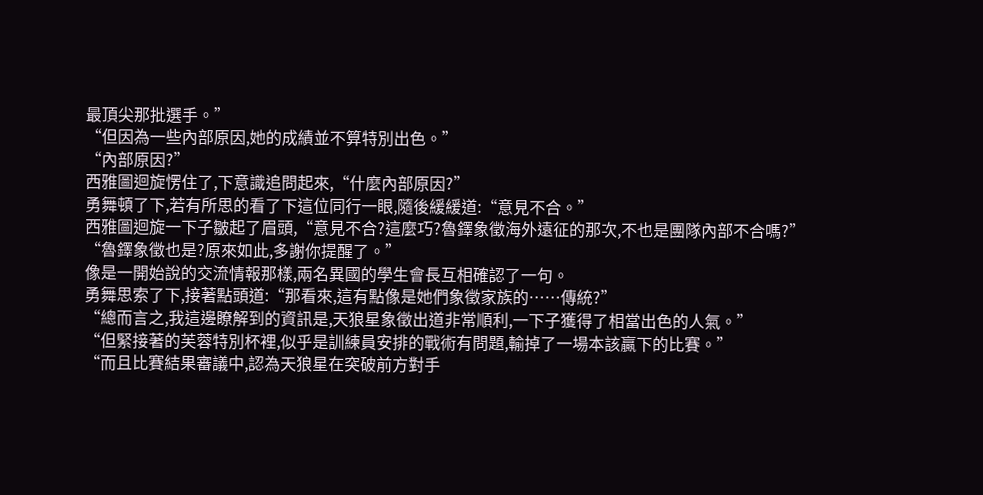最頂尖那批選手。”
“但因為一些內部原因,她的成績並不算特別出色。”
“內部原因?”
西雅圖迴旋愣住了,下意識追問起來,“什麼內部原因?”
勇舞頓了下,若有所思的看了下這位同行一眼,隨後緩緩道:“意見不合。”
西雅圖迴旋一下子皺起了眉頭,“意見不合?這麼巧?魯鐸象徵海外遠征的那次,不也是團隊內部不合嗎?”
“魯鐸象徵也是?原來如此,多謝你提醒了。”
像是一開始說的交流情報那樣,兩名異國的學生會長互相確認了一句。
勇舞思索了下,接著點頭道:“那看來,這有點像是她們象徵家族的……傳統?”
“總而言之,我這邊瞭解到的資訊是,天狼星象徵出道非常順利,一下子獲得了相當出色的人氣。”
“但緊接著的芙蓉特別杯裡,似乎是訓練員安排的戰術有問題,輸掉了一場本該贏下的比賽。”
“而且比賽結果審議中,認為天狼星在突破前方對手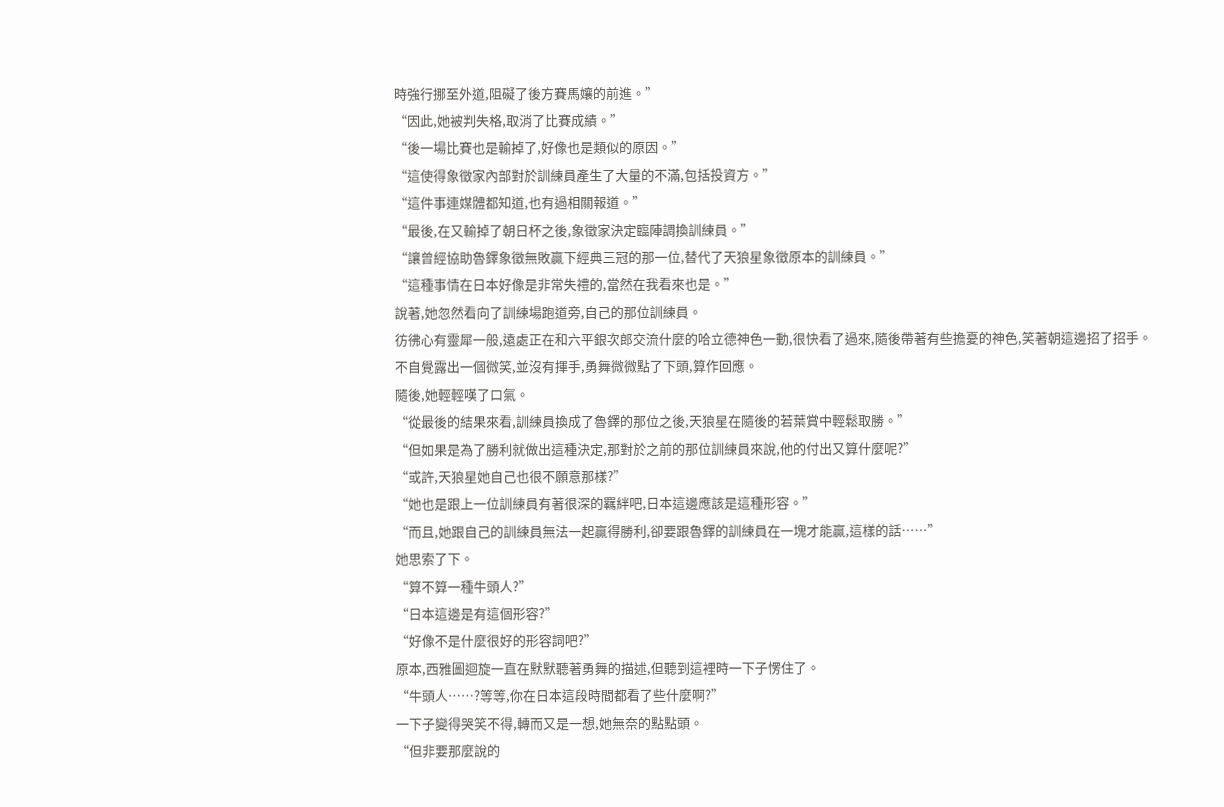時強行挪至外道,阻礙了後方賽馬孃的前進。”
“因此,她被判失格,取消了比賽成績。”
“後一場比賽也是輸掉了,好像也是類似的原因。”
“這使得象徵家內部對於訓練員產生了大量的不滿,包括投資方。”
“這件事連媒體都知道,也有過相關報道。”
“最後,在又輸掉了朝日杯之後,象徵家決定臨陣調換訓練員。”
“讓曾經協助魯鐸象徵無敗贏下經典三冠的那一位,替代了天狼星象徵原本的訓練員。”
“這種事情在日本好像是非常失禮的,當然在我看來也是。”
說著,她忽然看向了訓練場跑道旁,自己的那位訓練員。
彷彿心有靈犀一般,遠處正在和六平銀次郎交流什麼的哈立德神色一動,很快看了過來,隨後帶著有些擔憂的神色,笑著朝這邊招了招手。
不自覺露出一個微笑,並沒有揮手,勇舞微微點了下頭,算作回應。
隨後,她輕輕嘆了口氣。
“從最後的結果來看,訓練員換成了魯鐸的那位之後,天狼星在隨後的若葉賞中輕鬆取勝。”
“但如果是為了勝利就做出這種決定,那對於之前的那位訓練員來說,他的付出又算什麼呢?”
“或許,天狼星她自己也很不願意那樣?”
“她也是跟上一位訓練員有著很深的羈絆吧,日本這邊應該是這種形容。”
“而且,她跟自己的訓練員無法一起贏得勝利,卻要跟魯鐸的訓練員在一塊才能贏,這樣的話……”
她思索了下。
“算不算一種牛頭人?”
“日本這邊是有這個形容?”
“好像不是什麼很好的形容詞吧?”
原本,西雅圖迴旋一直在默默聽著勇舞的描述,但聽到這裡時一下子愣住了。
“牛頭人……?等等,你在日本這段時間都看了些什麼啊?”
一下子變得哭笑不得,轉而又是一想,她無奈的點點頭。
“但非要那麼說的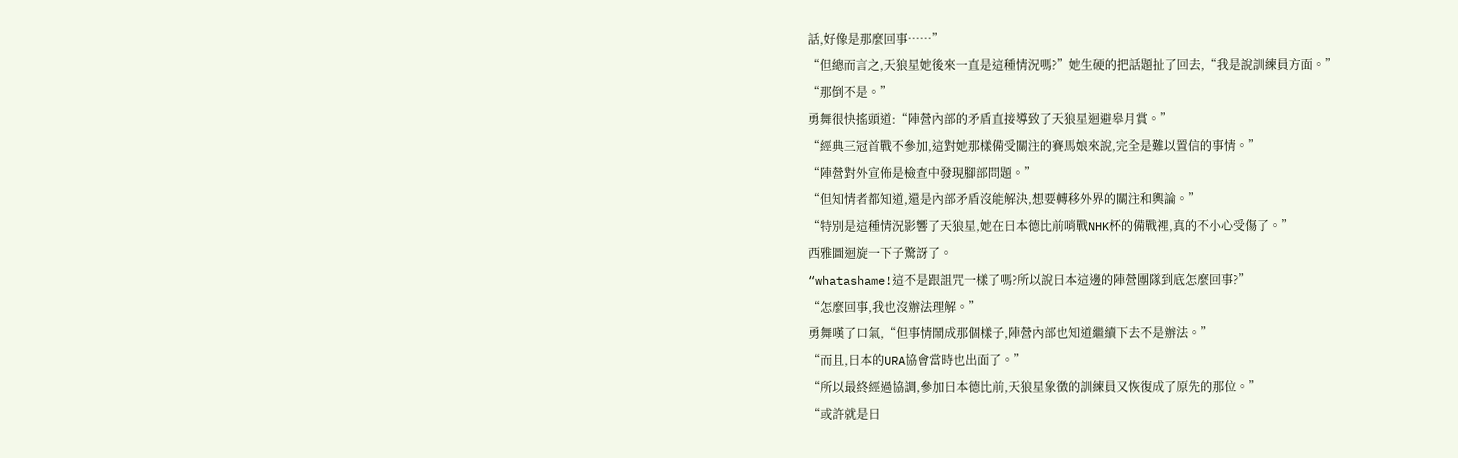話,好像是那麼回事……”
“但總而言之,天狼星她後來一直是這種情況嗎?”她生硬的把話題扯了回去,“我是說訓練員方面。”
“那倒不是。”
勇舞很快搖頭道:“陣營內部的矛盾直接導致了天狼星迴避皋月賞。”
“經典三冠首戰不參加,這對她那樣備受關注的賽馬娘來說,完全是難以置信的事情。”
“陣營對外宣佈是檢查中發現腳部問題。”
“但知情者都知道,還是內部矛盾沒能解決,想要轉移外界的關注和輿論。”
“特別是這種情況影響了天狼星,她在日本德比前哨戰NHK杯的備戰裡,真的不小心受傷了。”
西雅圖迴旋一下子驚訝了。
“whatashame!這不是跟詛咒一樣了嗎?所以說日本這邊的陣營團隊到底怎麼回事?”
“怎麼回事,我也沒辦法理解。”
勇舞嘆了口氣,“但事情鬧成那個樣子,陣營內部也知道繼續下去不是辦法。”
“而且,日本的URA協會當時也出面了。”
“所以最終經過協調,參加日本德比前,天狼星象徵的訓練員又恢復成了原先的那位。”
“或許就是日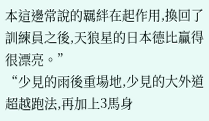本這邊常說的羈絆在起作用,換回了訓練員之後,天狼星的日本德比贏得很漂亮。”
“少見的雨後重場地,少見的大外道超越跑法,再加上3馬身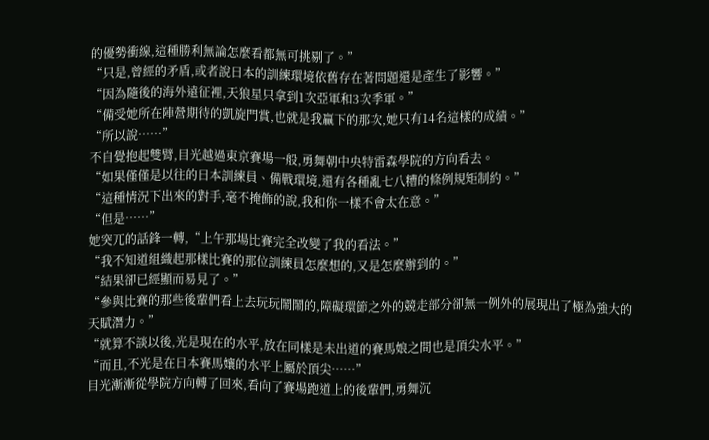的優勢衝線,這種勝利無論怎麼看都無可挑剔了。”
“只是,曾經的矛盾,或者說日本的訓練環境依舊存在著問題還是產生了影響。”
“因為隨後的海外遠征裡,天狼星只拿到1次亞軍和3次季軍。”
“備受她所在陣營期待的凱旋門賞,也就是我贏下的那次,她只有14名這樣的成績。”
“所以說……”
不自覺抱起雙臂,目光越過東京賽場一般,勇舞朝中央特雷森學院的方向看去。
“如果僅僅是以往的日本訓練員、備戰環境,還有各種亂七八糟的條例規矩制約。”
“這種情況下出來的對手,毫不掩飾的說,我和你一樣不會太在意。”
“但是……”
她突兀的話鋒一轉,“上午那場比賽完全改變了我的看法。”
“我不知道組織起那樣比賽的那位訓練員怎麼想的,又是怎麼辦到的。”
“結果卻已經顯而易見了。”
“參與比賽的那些後輩們看上去玩玩鬧鬧的,障礙環節之外的競走部分卻無一例外的展現出了極為強大的天賦潛力。”
“就算不談以後,光是現在的水平,放在同樣是未出道的賽馬娘之間也是頂尖水平。”
“而且,不光是在日本賽馬孃的水平上屬於頂尖……”
目光漸漸從學院方向轉了回來,看向了賽場跑道上的後輩們,勇舞沉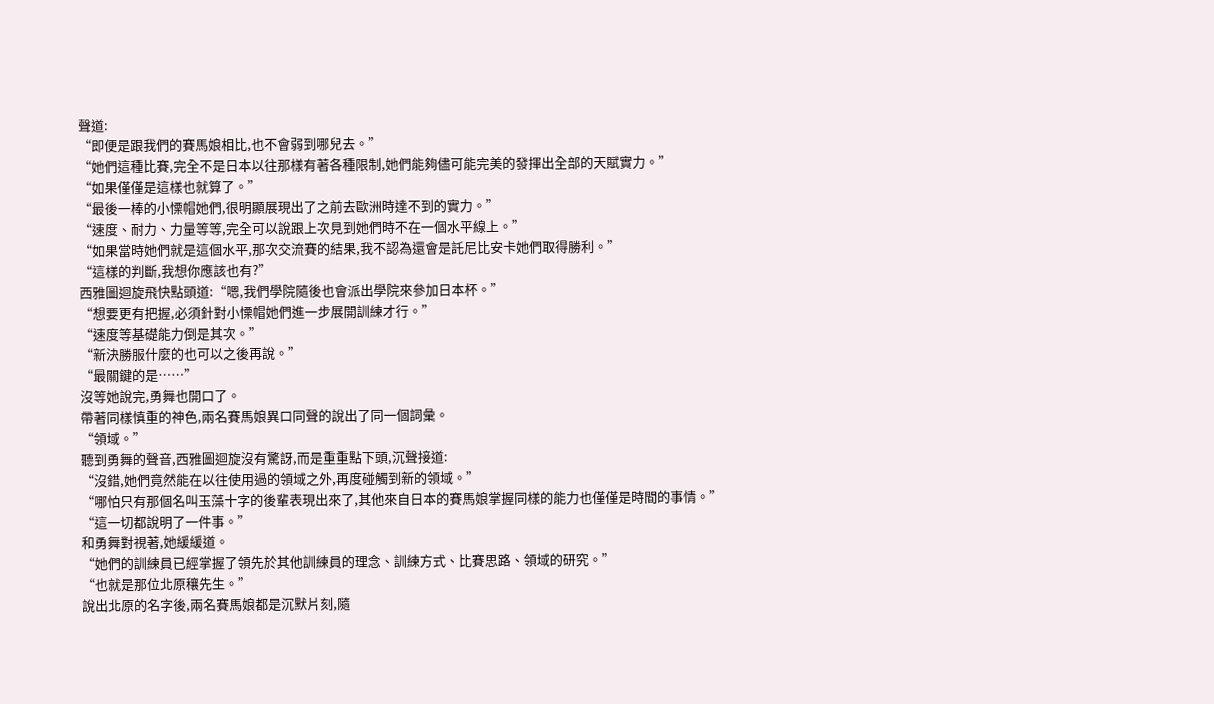聲道:
“即便是跟我們的賽馬娘相比,也不會弱到哪兒去。”
“她們這種比賽,完全不是日本以往那樣有著各種限制,她們能夠儘可能完美的發揮出全部的天賦實力。”
“如果僅僅是這樣也就算了。”
“最後一棒的小慄帽她們,很明顯展現出了之前去歐洲時達不到的實力。”
“速度、耐力、力量等等,完全可以說跟上次見到她們時不在一個水平線上。”
“如果當時她們就是這個水平,那次交流賽的結果,我不認為還會是託尼比安卡她們取得勝利。”
“這樣的判斷,我想你應該也有?”
西雅圖迴旋飛快點頭道:“嗯,我們學院隨後也會派出學院來參加日本杯。”
“想要更有把握,必須針對小慄帽她們進一步展開訓練才行。”
“速度等基礎能力倒是其次。”
“新決勝服什麼的也可以之後再說。”
“最關鍵的是……”
沒等她說完,勇舞也開口了。
帶著同樣慎重的神色,兩名賽馬娘異口同聲的說出了同一個詞彙。
“領域。”
聽到勇舞的聲音,西雅圖迴旋沒有驚訝,而是重重點下頭,沉聲接道:
“沒錯,她們竟然能在以往使用過的領域之外,再度碰觸到新的領域。”
“哪怕只有那個名叫玉藻十字的後輩表現出來了,其他來自日本的賽馬娘掌握同樣的能力也僅僅是時間的事情。”
“這一切都說明了一件事。”
和勇舞對視著,她緩緩道。
“她們的訓練員已經掌握了領先於其他訓練員的理念、訓練方式、比賽思路、領域的研究。”
“也就是那位北原穰先生。”
說出北原的名字後,兩名賽馬娘都是沉默片刻,隨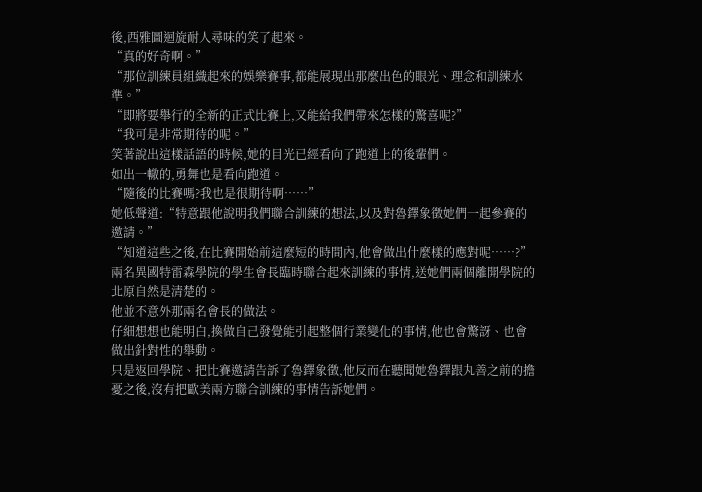後,西雅圖迴旋耐人尋味的笑了起來。
“真的好奇啊。”
“那位訓練員組織起來的娛樂賽事,都能展現出那麼出色的眼光、理念和訓練水準。”
“即將要舉行的全新的正式比賽上,又能給我們帶來怎樣的驚喜呢?”
“我可是非常期待的呢。”
笑著說出這樣話語的時候,她的目光已經看向了跑道上的後輩們。
如出一轍的,勇舞也是看向跑道。
“隨後的比賽嗎?我也是很期待啊……”
她低聲道:“特意跟他說明我們聯合訓練的想法,以及對魯鐸象徵她們一起參賽的邀請。”
“知道這些之後,在比賽開始前這麼短的時間內,他會做出什麼樣的應對呢……?”
兩名異國特雷森學院的學生會長臨時聯合起來訓練的事情,送她們兩個離開學院的北原自然是清楚的。
他並不意外那兩名會長的做法。
仔細想想也能明白,換做自己發覺能引起整個行業變化的事情,他也會驚訝、也會做出針對性的舉動。
只是返回學院、把比賽邀請告訴了魯鐸象徵,他反而在聽聞她魯鐸跟丸善之前的擔憂之後,沒有把歐美兩方聯合訓練的事情告訴她們。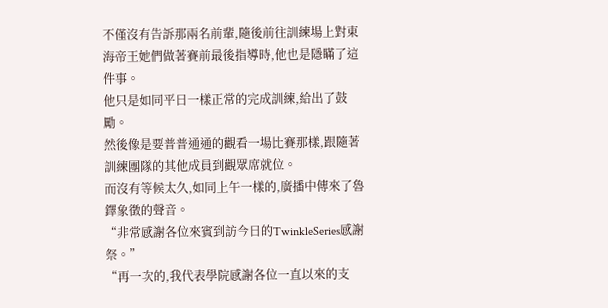不僅沒有告訴那兩名前輩,隨後前往訓練場上對東海帝王她們做著賽前最後指導時,他也是隱瞞了這件事。
他只是如同平日一樣正常的完成訓練,給出了鼓勵。
然後像是要普普通通的觀看一場比賽那樣,跟隨著訓練團隊的其他成員到觀眾席就位。
而沒有等候太久,如同上午一樣的,廣播中傳來了魯鐸象徵的聲音。
“非常感謝各位來賓到訪今日的TwinkleSeries感謝祭。”
“再一次的,我代表學院感謝各位一直以來的支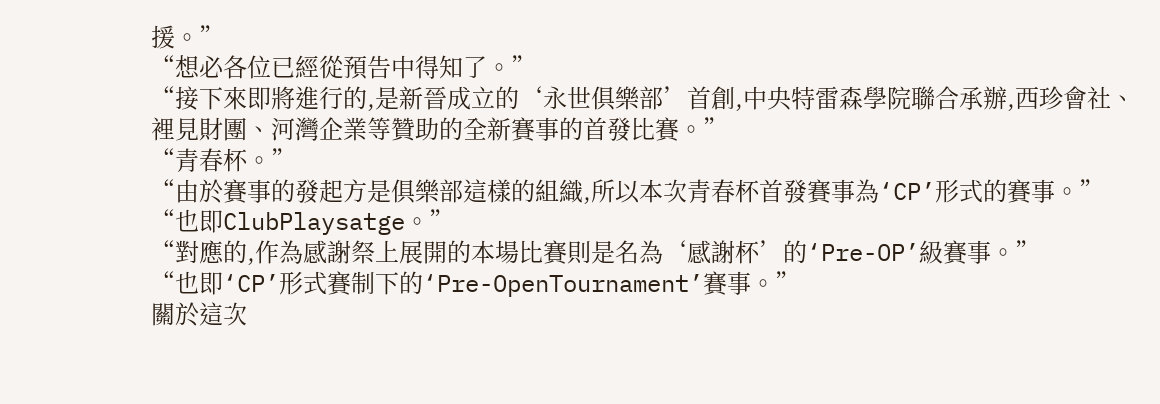援。”
“想必各位已經從預告中得知了。”
“接下來即將進行的,是新晉成立的‘永世俱樂部’首創,中央特雷森學院聯合承辦,西珍會社、裡見財團、河灣企業等贊助的全新賽事的首發比賽。”
“青春杯。”
“由於賽事的發起方是俱樂部這樣的組織,所以本次青春杯首發賽事為‘CP’形式的賽事。”
“也即ClubPlaysatge。”
“對應的,作為感謝祭上展開的本場比賽則是名為‘感謝杯’的‘Pre-OP’級賽事。”
“也即‘CP’形式賽制下的‘Pre-OpenTournament’賽事。”
關於這次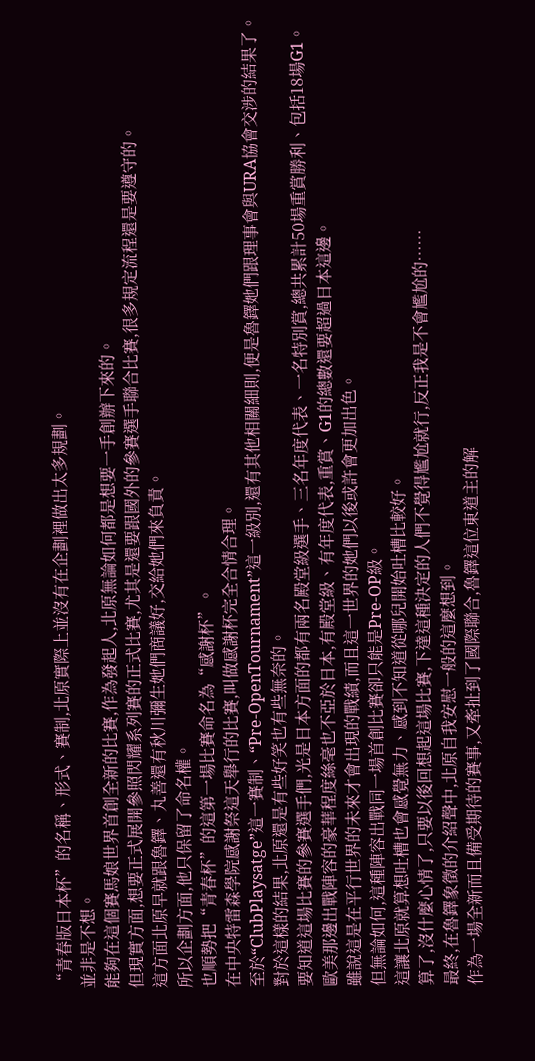“青春版日本杯”的名稱、形式、賽制,北原實際上並沒有在企劃裡做出太多規劃。
並非是不想。
能夠在這個賽馬娘世界首創全新的比賽,作為發起人,北原無論如何都是想要一手創辦下來的。
但現實方面,想要正式展開參照閃耀系列賽的正式比賽,尤其是還要跟國外的參賽選手聯合比賽,很多規定流程還是要遵守的。
這方面北原早就跟魯鐸、丸善還有秋川彌生她們商議好,交給她們來負責。
所以企劃方面,他只保留了命名權。
也順勢把“青春杯”的這第一場比賽命名為“感謝杯”。
在中央特雷森學院感謝祭這天舉行的比賽,叫做感謝杯完全合情合理。
至於“ClubPlaysatge”這一賽制、“Pre-OpenTournament”這一級別,還有其他相關細則,便是魯鐸她們跟理事會與URA協會交涉的結果了。
對於這樣的結果,北原還是有些好笑也有些無奈的。
要知道這場比賽的參賽選手們,光是日本方面的都有兩名殿堂級選手、三名年度代表、一名特別賞,總共累計50場重賞勝利、包括18場G1。
歐美那邊出戰陣容的豪華程度絲毫也不亞於日本,有殿堂級、有年度代表,重賞、G1的總數還要超過日本這邊。
雖說這是在平行世界的未來才會出現的戰績,而且這一世界的她們以後或許會更加出色。
但無論如何,這種陣容出戰同一場首創比賽卻只能是Pre-OP級。
這讓北原就算想吐槽也會感覺無力、感到不知道從哪兒開始吐槽比較好。
算了,沒什麼心情了,只要以後回想起這場比賽,下達這種決定的人們不覺得尷尬就行,反正我是不會尷尬的……
最終,在魯鐸象徵的介紹聲中,北原自我安慰一般的這麼想到。
作為一場全新而且備受期待的賽事,又牽扯到了國際聯合,魯鐸這位東道主的解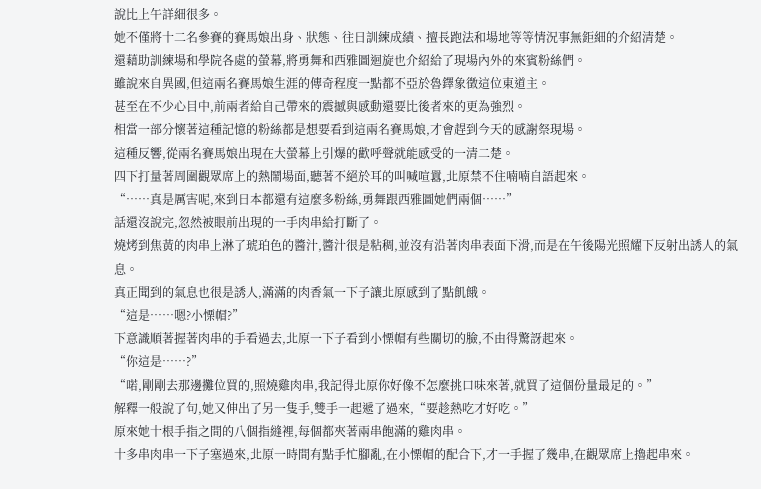說比上午詳細很多。
她不僅將十二名參賽的賽馬娘出身、狀態、往日訓練成績、擅長跑法和場地等等情況事無鉅細的介紹清楚。
還藉助訓練場和學院各處的螢幕,將勇舞和西雅圖迴旋也介紹給了現場內外的來賓粉絲們。
雖說來自異國,但這兩名賽馬娘生涯的傳奇程度一點都不亞於魯鐸象徵這位東道主。
甚至在不少心目中,前兩者給自己帶來的震撼與感動還要比後者來的更為強烈。
相當一部分懷著這種記憶的粉絲都是想要看到這兩名賽馬娘,才會趕到今天的感謝祭現場。
這種反響,從兩名賽馬娘出現在大螢幕上引爆的歡呼聲就能感受的一清二楚。
四下打量著周圍觀眾席上的熱鬧場面,聽著不絕於耳的叫喊喧囂,北原禁不住喃喃自語起來。
“……真是厲害呢,來到日本都還有這麼多粉絲,勇舞跟西雅圖她們兩個……”
話還沒說完,忽然被眼前出現的一手肉串給打斷了。
燒烤到焦黃的肉串上淋了琥珀色的醬汁,醬汁很是粘稠,並沒有沿著肉串表面下滑,而是在午後陽光照耀下反射出誘人的氣息。
真正聞到的氣息也很是誘人,滿滿的肉香氣一下子讓北原感到了點飢餓。
“這是……嗯?小慄帽?”
下意識順著握著肉串的手看過去,北原一下子看到小慄帽有些關切的臉,不由得驚訝起來。
“你這是……?”
“喏,剛剛去那邊攤位買的,照燒雞肉串,我記得北原你好像不怎麼挑口味來著,就買了這個份量最足的。”
解釋一般說了句,她又伸出了另一隻手,雙手一起遞了過來,“要趁熱吃才好吃。”
原來她十根手指之間的八個指縫裡,每個都夾著兩串飽滿的雞肉串。
十多串肉串一下子塞過來,北原一時間有點手忙腳亂,在小慄帽的配合下,才一手握了幾串,在觀眾席上擼起串來。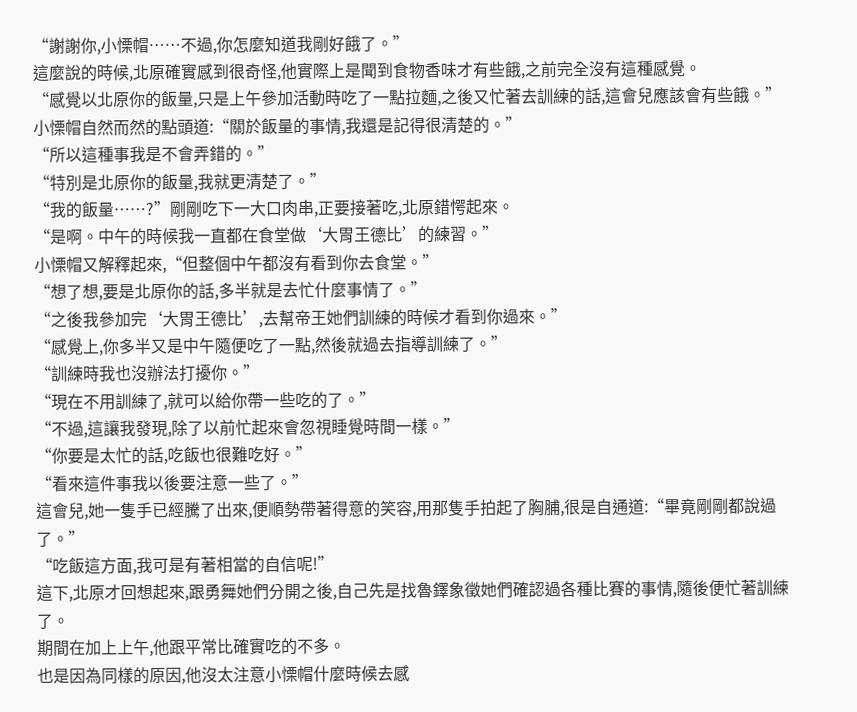“謝謝你,小慄帽……不過,你怎麼知道我剛好餓了。”
這麼說的時候,北原確實感到很奇怪,他實際上是聞到食物香味才有些餓,之前完全沒有這種感覺。
“感覺以北原你的飯量,只是上午參加活動時吃了一點拉麵,之後又忙著去訓練的話,這會兒應該會有些餓。”
小慄帽自然而然的點頭道:“關於飯量的事情,我還是記得很清楚的。”
“所以這種事我是不會弄錯的。”
“特別是北原你的飯量,我就更清楚了。”
“我的飯量……?”剛剛吃下一大口肉串,正要接著吃,北原錯愕起來。
“是啊。中午的時候我一直都在食堂做‘大胃王德比’的練習。”
小慄帽又解釋起來,“但整個中午都沒有看到你去食堂。”
“想了想,要是北原你的話,多半就是去忙什麼事情了。”
“之後我參加完‘大胃王德比’,去幫帝王她們訓練的時候才看到你過來。”
“感覺上,你多半又是中午隨便吃了一點,然後就過去指導訓練了。”
“訓練時我也沒辦法打擾你。”
“現在不用訓練了,就可以給你帶一些吃的了。”
“不過,這讓我發現,除了以前忙起來會忽視睡覺時間一樣。”
“你要是太忙的話,吃飯也很難吃好。”
“看來這件事我以後要注意一些了。”
這會兒,她一隻手已經騰了出來,便順勢帶著得意的笑容,用那隻手拍起了胸脯,很是自通道:“畢竟剛剛都說過了。”
“吃飯這方面,我可是有著相當的自信呢!”
這下,北原才回想起來,跟勇舞她們分開之後,自己先是找魯鐸象徵她們確認過各種比賽的事情,隨後便忙著訓練了。
期間在加上上午,他跟平常比確實吃的不多。
也是因為同樣的原因,他沒太注意小慄帽什麼時候去感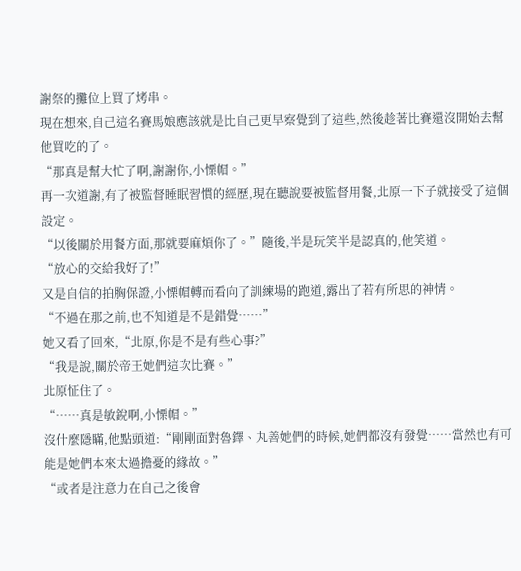謝祭的攤位上買了烤串。
現在想來,自己這名賽馬娘應該就是比自己更早察覺到了這些,然後趁著比賽還沒開始去幫他買吃的了。
“那真是幫大忙了啊,謝謝你,小慄帽。”
再一次道謝,有了被監督睡眠習慣的經歷,現在聽說要被監督用餐,北原一下子就接受了這個設定。
“以後關於用餐方面,那就要麻煩你了。”隨後,半是玩笑半是認真的,他笑道。
“放心的交給我好了!”
又是自信的拍胸保證,小慄帽轉而看向了訓練場的跑道,露出了若有所思的神情。
“不過在那之前,也不知道是不是錯覺……”
她又看了回來,“北原,你是不是有些心事?”
“我是說,關於帝王她們這次比賽。”
北原怔住了。
“……真是敏銳啊,小慄帽。”
沒什麼隱瞞,他點頭道:“剛剛面對魯鐸、丸善她們的時候,她們都沒有發覺……當然也有可能是她們本來太過擔憂的緣故。”
“或者是注意力在自己之後會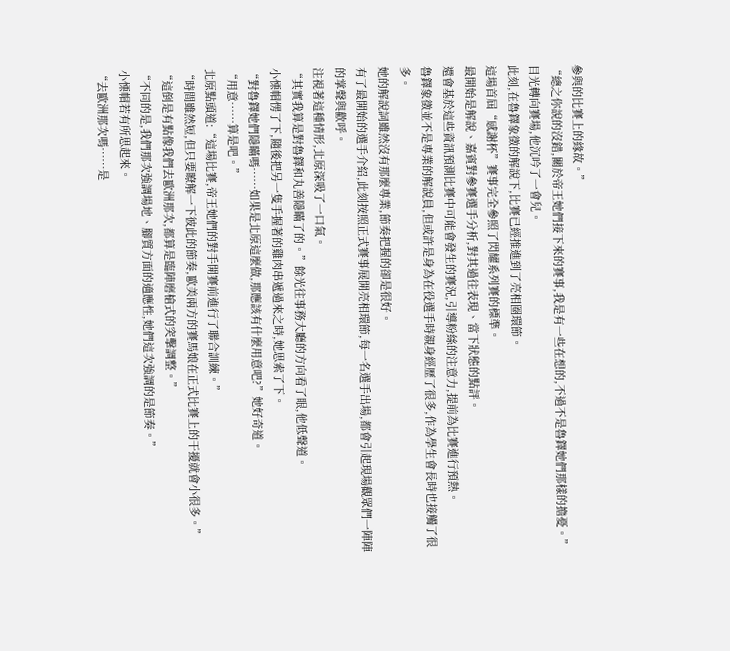參與的比賽上的緣故。”
“總之你說的沒錯,關於帝王她們接下來的賽事,我是有一些在想的,不過不是魯鐸她們那樣的擔憂。”
目光轉向賽場,他沉吟了一會兒。
此刻,在魯鐸象徵的解說下,比賽已經推進到了亮相圈環節。
這場首屆“感謝杯”賽事完全參照了閃耀系列賽的標準。
最開始是解說、嘉賓對參賽選手分析,對其過往表現、當下狀態的點評。
還會基於這些資訊預測比賽中可能會發生的賽況,引導粉絲的注意力,提前為比賽進行預熱。
魯鐸象徵並不是專業的解說員,但或許是身為在役選手時親身經歷了很多,作為學生會長時也接觸了很多。
她的解說詞雖然沒有那麼專業,節奏把握的卻是很好。
有了最開始的選手介紹,此刻按照正式賽事展開亮相環節,每一名選手出場,都會引起現場觀眾們一陣陣的掌聲與歡呼。
注視著這種情形,北原深吸了一口氣。
“其實我算是對魯鐸和丸善隱瞞了的。”餘光往事務大廳的方向看了眼,他低聲道。
小慄帽愣了下,隨後把另一隻手握著的雞肉串遞過來之時,她思索了下。
“對魯鐸她們隱瞞嗎……如果是北原這麼做,那應該有什麼用意吧?”她好奇道。
“用意……算是吧。”
北原點頭道:“這場比賽,帝王她們的對手開賽前進行了聯合訓練。”
“時間雖然短,但只要瞭解一下彼此的節奏,歐美兩方的賽馬娘在正式比賽上的干擾就會小很多。”
“這倒是有點像我們去歐洲那次,都算是臨陣磨槍式的突擊調整。”
“不同的是,我們那次強調場地、腳質方面的適應性,她們這次強調的是節奏。”
小慄帽若有所思起來。
“去歐洲那次嗎……是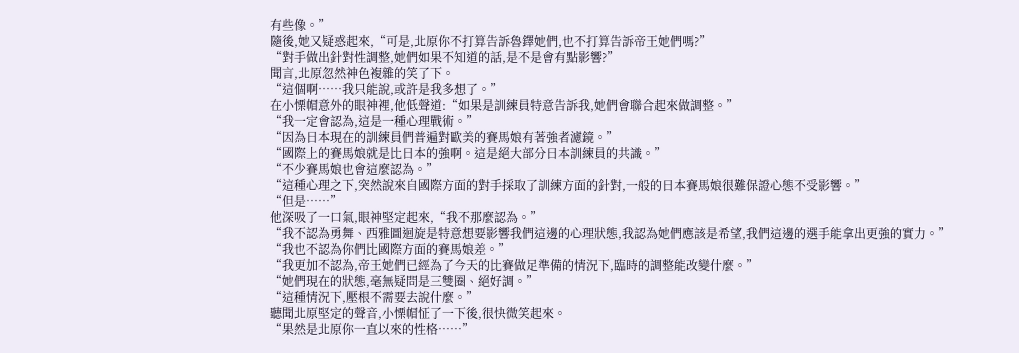有些像。”
隨後,她又疑惑起來,“可是,北原你不打算告訴魯鐸她們,也不打算告訴帝王她們嗎?”
“對手做出針對性調整,她們如果不知道的話,是不是會有點影響?”
聞言,北原忽然神色複雜的笑了下。
“這個啊……我只能說,或許是我多想了。”
在小慄帽意外的眼神裡,他低聲道:“如果是訓練員特意告訴我,她們會聯合起來做調整。”
“我一定會認為,這是一種心理戰術。”
“因為日本現在的訓練員們普遍對歐美的賽馬娘有著強者濾鏡。”
“國際上的賽馬娘就是比日本的強啊。這是絕大部分日本訓練員的共識。”
“不少賽馬娘也會這麼認為。”
“這種心理之下,突然說來自國際方面的對手採取了訓練方面的針對,一般的日本賽馬娘很難保證心態不受影響。”
“但是……”
他深吸了一口氣,眼神堅定起來,“我不那麼認為。”
“我不認為勇舞、西雅圖迴旋是特意想要影響我們這邊的心理狀態,我認為她們應該是希望,我們這邊的選手能拿出更強的實力。”
“我也不認為你們比國際方面的賽馬娘差。”
“我更加不認為,帝王她們已經為了今天的比賽做足準備的情況下,臨時的調整能改變什麼。”
“她們現在的狀態,毫無疑問是三雙圈、絕好調。”
“這種情況下,壓根不需要去說什麼。”
聽聞北原堅定的聲音,小慄帽怔了一下後,很快微笑起來。
“果然是北原你一直以來的性格……”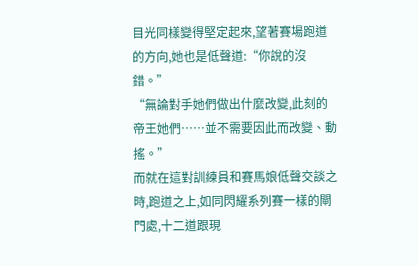目光同樣變得堅定起來,望著賽場跑道的方向,她也是低聲道:“你說的沒錯。”
“無論對手她們做出什麼改變,此刻的帝王她們……並不需要因此而改變、動搖。”
而就在這對訓練員和賽馬娘低聲交談之時,跑道之上,如同閃耀系列賽一樣的閘門處,十二道跟現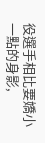役選手相比要嬌小一點的身影,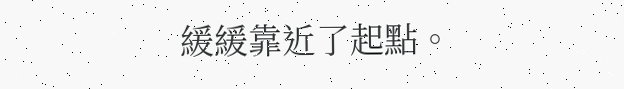緩緩靠近了起點。